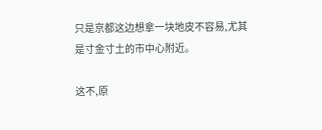只是京都这边想拿一块地皮不容易,尤其是寸金寸土的市中心附近。

这不,原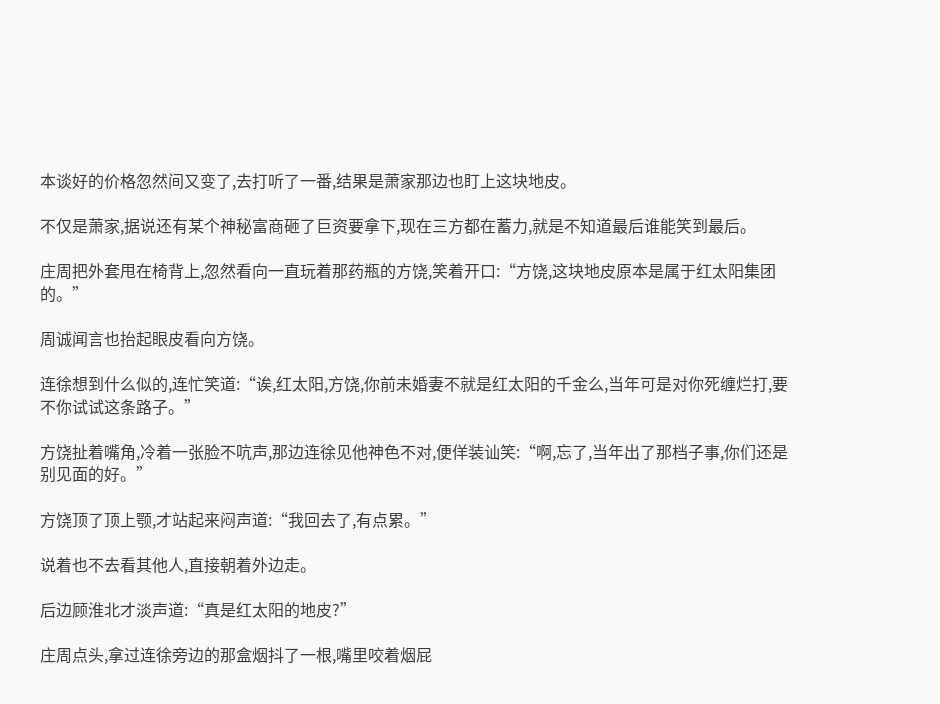本谈好的价格忽然间又变了,去打听了一番,结果是萧家那边也盯上这块地皮。

不仅是萧家,据说还有某个神秘富商砸了巨资要拿下,现在三方都在蓄力,就是不知道最后谁能笑到最后。

庄周把外套甩在椅背上,忽然看向一直玩着那药瓶的方饶,笑着开口:“方饶,这块地皮原本是属于红太阳集团的。”

周诚闻言也抬起眼皮看向方饶。

连徐想到什么似的,连忙笑道:“诶,红太阳,方饶,你前未婚妻不就是红太阳的千金么,当年可是对你死缠烂打,要不你试试这条路子。”

方饶扯着嘴角,冷着一张脸不吭声,那边连徐见他神色不对,便佯装讪笑:“啊,忘了,当年出了那档子事,你们还是别见面的好。”

方饶顶了顶上颚,才站起来闷声道:“我回去了,有点累。”

说着也不去看其他人,直接朝着外边走。

后边顾淮北才淡声道:“真是红太阳的地皮?”

庄周点头,拿过连徐旁边的那盒烟抖了一根,嘴里咬着烟屁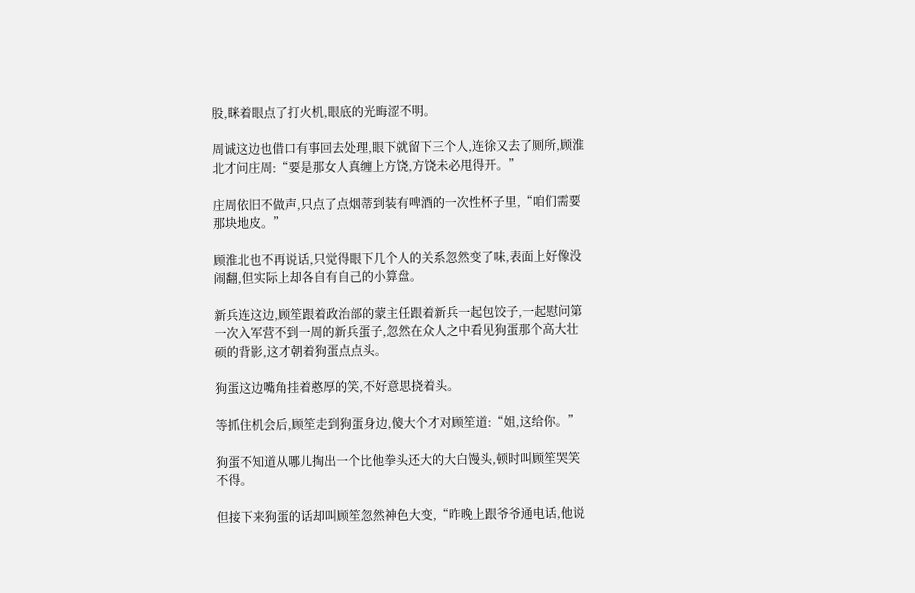股,眯着眼点了打火机,眼底的光晦涩不明。

周诚这边也借口有事回去处理,眼下就留下三个人,连徐又去了厕所,顾淮北才问庄周:“要是那女人真缠上方饶,方饶未必甩得开。”

庄周依旧不做声,只点了点烟蒂到装有啤酒的一次性杯子里,“咱们需要那块地皮。”

顾淮北也不再说话,只觉得眼下几个人的关系忽然变了味,表面上好像没闹翻,但实际上却各自有自己的小算盘。

新兵连这边,顾笙跟着政治部的蒙主任跟着新兵一起包饺子,一起慰问第一次入军营不到一周的新兵蛋子,忽然在众人之中看见狗蛋那个高大壮硕的背影,这才朝着狗蛋点点头。

狗蛋这边嘴角挂着憨厚的笑,不好意思挠着头。

等抓住机会后,顾笙走到狗蛋身边,傻大个才对顾笙道:“姐,这给你。”

狗蛋不知道从哪儿掏出一个比他拳头还大的大白馒头,顿时叫顾笙哭笑不得。

但接下来狗蛋的话却叫顾笙忽然神色大变,“昨晚上跟爷爷通电话,他说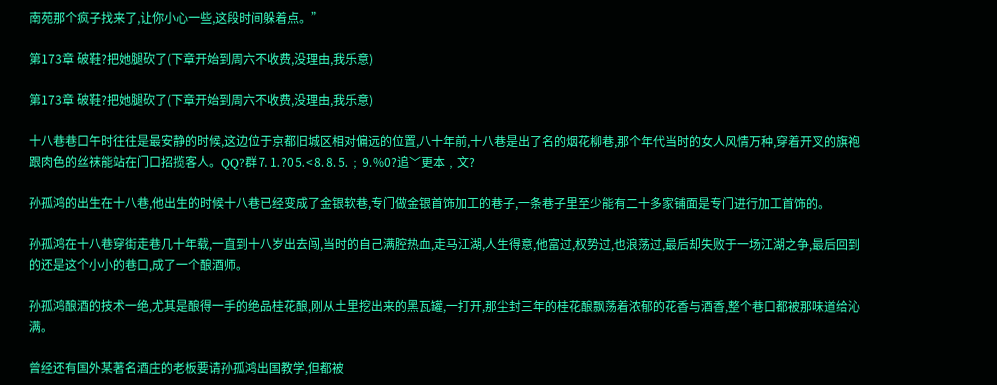南苑那个疯子找来了,让你小心一些,这段时间躲着点。”

第173章 破鞋?把她腿砍了(下章开始到周六不收费,没理由,我乐意)

第173章 破鞋?把她腿砍了(下章开始到周六不收费,没理由,我乐意)

十八巷巷口午时往往是最安静的时候,这边位于京都旧城区相对偏远的位置,八十年前,十八巷是出了名的烟花柳巷,那个年代当时的女人风情万种,穿着开叉的旗袍跟肉色的丝袜能站在门口招揽客人。QQ?群⒎⒈?0⒌<⒏⒏⒌﹔⒐%0?追﹀更本﹐文?

孙孤鸿的出生在十八巷,他出生的时候十八巷已经变成了金银软巷,专门做金银首饰加工的巷子,一条巷子里至少能有二十多家铺面是专门进行加工首饰的。

孙孤鸿在十八巷穿街走巷几十年载,一直到十八岁出去闯,当时的自己满腔热血,走马江湖,人生得意,他富过,权势过,也浪荡过,最后却失败于一场江湖之争,最后回到的还是这个小小的巷口,成了一个酿酒师。

孙孤鸿酿酒的技术一绝,尤其是酿得一手的绝品桂花酿,刚从土里挖出来的黑瓦罐,一打开,那尘封三年的桂花酿飘荡着浓郁的花香与酒香,整个巷口都被那味道给沁满。

曾经还有国外某著名酒庄的老板要请孙孤鸿出国教学,但都被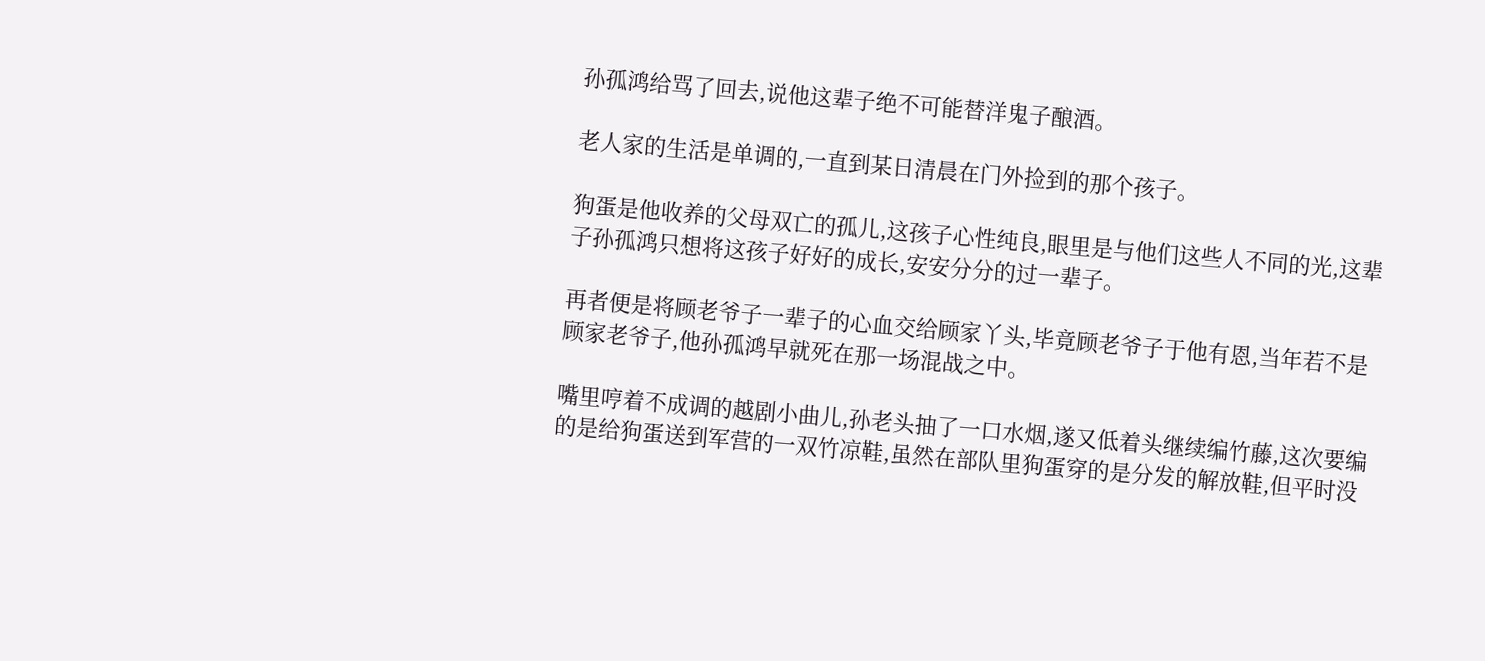孙孤鸿给骂了回去,说他这辈子绝不可能替洋鬼子酿酒。

老人家的生活是单调的,一直到某日清晨在门外捡到的那个孩子。

狗蛋是他收养的父母双亡的孤儿,这孩子心性纯良,眼里是与他们这些人不同的光,这辈子孙孤鸿只想将这孩子好好的成长,安安分分的过一辈子。

再者便是将顾老爷子一辈子的心血交给顾家丫头,毕竟顾老爷子于他有恩,当年若不是顾家老爷子,他孙孤鸿早就死在那一场混战之中。

嘴里哼着不成调的越剧小曲儿,孙老头抽了一口水烟,遂又低着头继续编竹藤,这次要编的是给狗蛋送到军营的一双竹凉鞋,虽然在部队里狗蛋穿的是分发的解放鞋,但平时没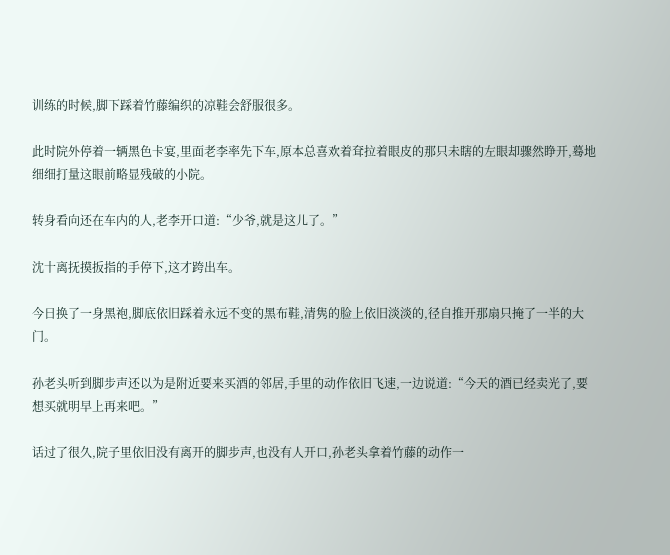训练的时候,脚下踩着竹藤编织的凉鞋会舒服很多。

此时院外停着一辆黑色卡宴,里面老李率先下车,原本总喜欢着耷拉着眼皮的那只未瞎的左眼却骤然睁开,蓦地细细打量这眼前略显残破的小院。

转身看向还在车内的人,老李开口道:“少爷,就是这儿了。”

沈十离抚摸扳指的手停下,这才跨出车。

今日换了一身黑袍,脚底依旧踩着永远不变的黑布鞋,清隽的脸上依旧淡淡的,径自推开那扇只掩了一半的大门。

孙老头听到脚步声还以为是附近要来买酒的邻居,手里的动作依旧飞速,一边说道:“今天的酒已经卖光了,要想买就明早上再来吧。”

话过了很久,院子里依旧没有离开的脚步声,也没有人开口,孙老头拿着竹藤的动作一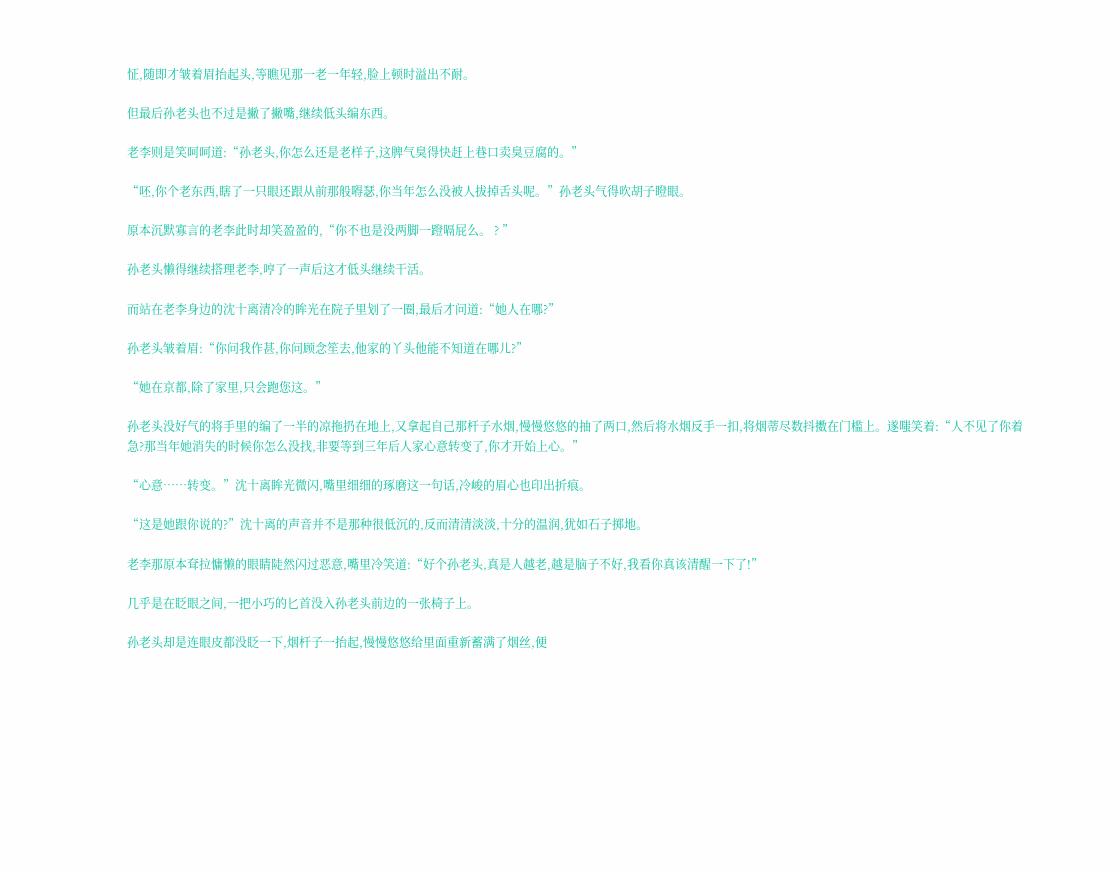怔,随即才皱着眉抬起头,等瞧见那一老一年轻,脸上顿时溢出不耐。

但最后孙老头也不过是撇了撇嘴,继续低头编东西。

老李则是笑呵呵道:“孙老头,你怎么还是老样子,这脾气臭得快赶上巷口卖臭豆腐的。”

“呸,你个老东西,瞎了一只眼还跟从前那般嘚瑟,你当年怎么没被人拔掉舌头呢。”孙老头气得吹胡子瞪眼。

原本沉默寡言的老李此时却笑盈盈的,“你不也是没两脚一蹬嗝屁么。 ? ”

孙老头懒得继续搭理老李,哼了一声后这才低头继续干活。

而站在老李身边的沈十离清冷的眸光在院子里划了一圈,最后才问道:“她人在哪?”

孙老头皱着眉:“你问我作甚,你问顾念笙去,他家的丫头他能不知道在哪儿?”

“她在京都,除了家里,只会跑您这。”

孙老头没好气的将手里的编了一半的凉拖扔在地上,又拿起自己那杆子水烟,慢慢悠悠的抽了两口,然后将水烟反手一扣,将烟蒂尽数抖擞在门槛上。遂嗤笑着:“人不见了你着急?那当年她消失的时候你怎么没找,非要等到三年后人家心意转变了,你才开始上心。”

“心意……转变。”沈十离眸光微闪,嘴里细细的琢磨这一句话,冷峻的眉心也印出折痕。

“这是她跟你说的?”沈十离的声音并不是那种很低沉的,反而清清淡淡,十分的温润,犹如石子掷地。

老李那原本耷拉慵懒的眼睛陡然闪过恶意,嘴里冷笑道:“好个孙老头,真是人越老,越是脑子不好,我看你真该清醒一下了!”

几乎是在眨眼之间,一把小巧的匕首没入孙老头前边的一张椅子上。

孙老头却是连眼皮都没眨一下,烟杆子一抬起,慢慢悠悠给里面重新蓄满了烟丝,便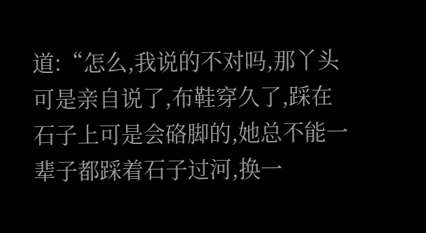道:“怎么,我说的不对吗,那丫头可是亲自说了,布鞋穿久了,踩在石子上可是会硌脚的,她总不能一辈子都踩着石子过河,换一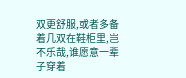双更舒服,或者多备着几双在鞋柜里,岂不乐哉,谁愿意一辈子穿着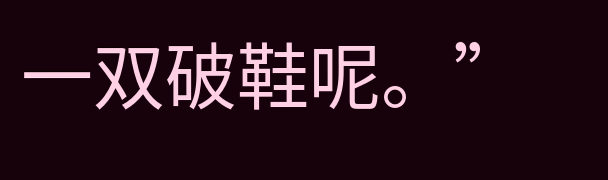一双破鞋呢。”